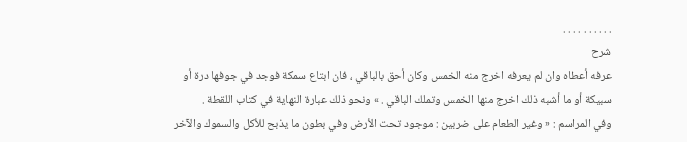. . . . . . . . . .
شرح
عرفه أعطاه وان لم يعرفه اخرج منه الخمس وكان أحق بالباقي ، فان ابتاع سمكة فوجد في جوفها درة أو سبيكة أو ما أشبه ذلك اخرج منها الخمس وتملك الباقي . » ونحو ذلك عبارة النهاية في كتاب اللقطة .
وفي المراسم : « وغير الطعام على ضربين : موجود تحت الأرض وفي بطون ما يذبح للأكل والسموك والآخر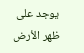يوجد على ظهر الأرض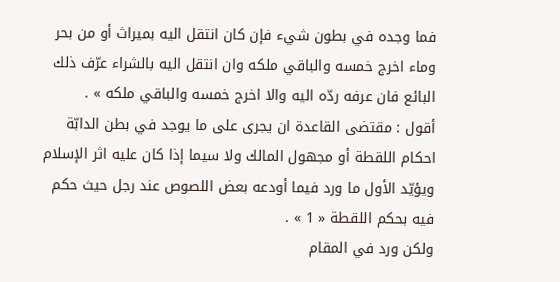فما وجده في بطون شيء فإن كان انتقل اليه بميراث أو من بحر وماء اخرج خمسه والباقي ملكه وان انتقل اليه بالشراء عرّف ذلك البائع فان عرفه ردّه اليه والا اخرج خمسه والباقي ملكه » .
أقول : مقتضى القاعدة ان يجرى على ما يوجد في بطن الدابّة احكام اللقطة أو مجهول المالك ولا سيما إذا كان عليه اثر الإسلام ويؤيّد الأول ما ورد فيما أودعه بعض اللصوص عند رجل حيث حكم فيه بحكم اللقطة « 1 » .
ولكن ورد في المقام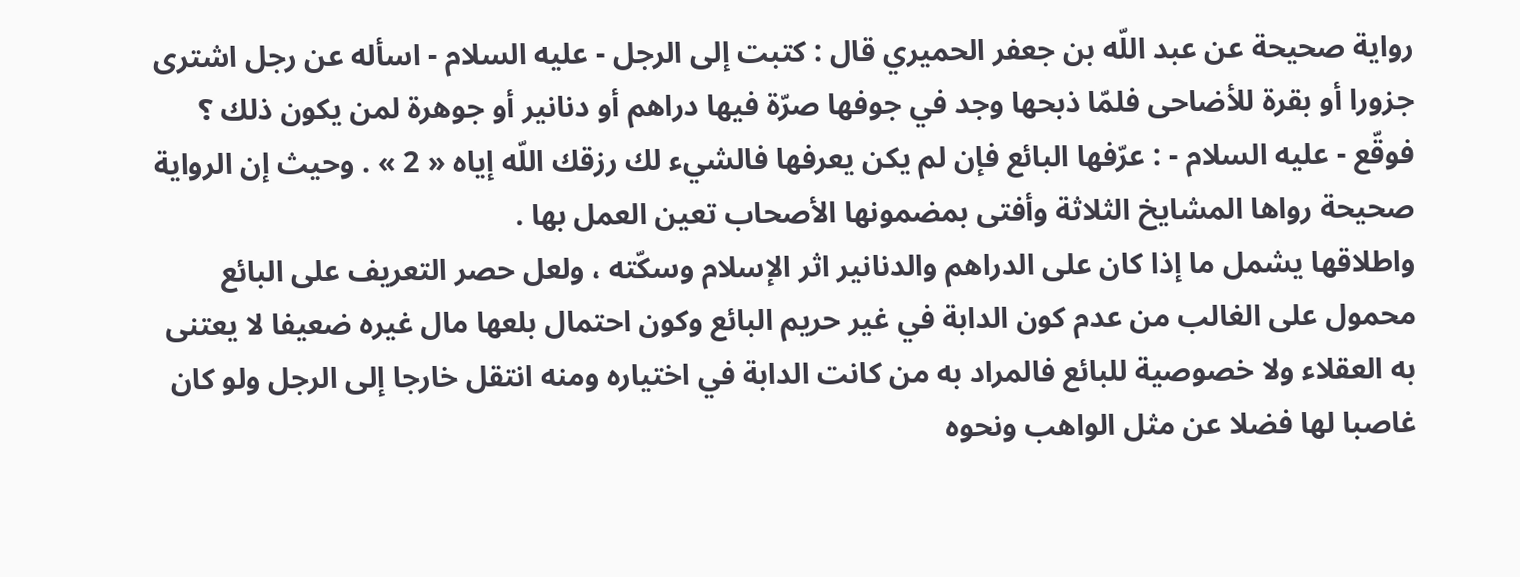رواية صحيحة عن عبد اللّه بن جعفر الحميري قال : كتبت إلى الرجل - عليه السلام - اسأله عن رجل اشترى جزورا أو بقرة للأضاحى فلمّا ذبحها وجد في جوفها صرّة فيها دراهم أو دنانير أو جوهرة لمن يكون ذلك ؟ فوقّع - عليه السلام - : عرّفها البائع فإن لم يكن يعرفها فالشيء لك رزقك اللّه إياه « 2 » . وحيث إن الرواية صحيحة رواها المشايخ الثلاثة وأفتى بمضمونها الأصحاب تعين العمل بها .
واطلاقها يشمل ما إذا كان على الدراهم والدنانير اثر الإسلام وسكّته ، ولعل حصر التعريف على البائع محمول على الغالب من عدم كون الدابة في غير حريم البائع وكون احتمال بلعها مال غيره ضعيفا لا يعتنى به العقلاء ولا خصوصية للبائع فالمراد به من كانت الدابة في اختياره ومنه انتقل خارجا إلى الرجل ولو كان غاصبا لها فضلا عن مثل الواهب ونحوه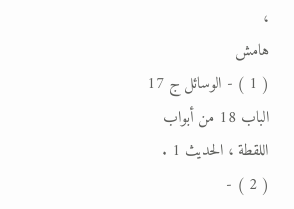،
هامش
( 1 ) - الوسائل ج 17 الباب 18 من أبواب اللقطة ، الحديث 1 .
( 2 ) -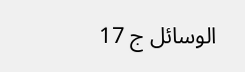الوسائل ج 17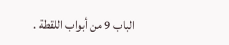الباب 9 من أبواب اللقطة .